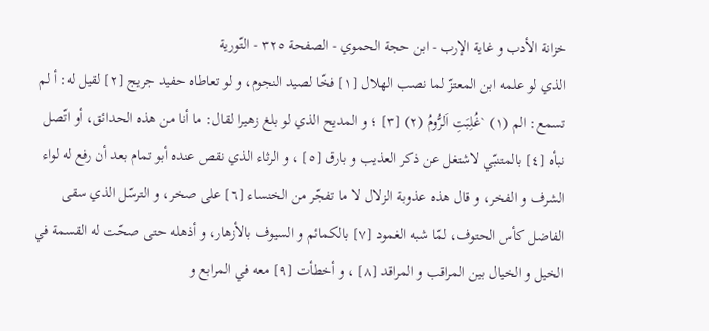خزانة الأدب و غاية الإرب - ابن حجة الحموي - الصفحة ٣٢٥ - التّورية
الذي لو علمه ابن المعتزّ لما نصب الهلال [١] فخّا لصيد النجوم، و لو تعاطاه حفيد جريج [٢] لقيل له: أ لم تسمع: الم (١) `غُلِبَتِ اَلرُّومُ (٢) [٣] ؛ و المديح الذي لو بلغ زهيرا لقال: ما أنا من هذه الحدائق، أو اتّصل نبأه [٤] بالمتنبّي لاشتغل عن ذكر العذيب و بارق [٥] ، و الرثاء الذي نقص عنده أبو تمام بعد أن رفع له لواء الشرف و الفخر، و قال هذه عذوبة الزلال لا ما تفجّر من الخنساء [٦] على صخر، و الترسّل الذي سقى الفاضل كأس الحتوف، لمّا شبه الغمود [٧] بالكمائم و السيوف بالأزهار، و أذهله حتى صحّت له القسمة في الخيل و الخيال بين المراقب و المراقد [٨] ، و أخطأت [٩] معه في المرابع و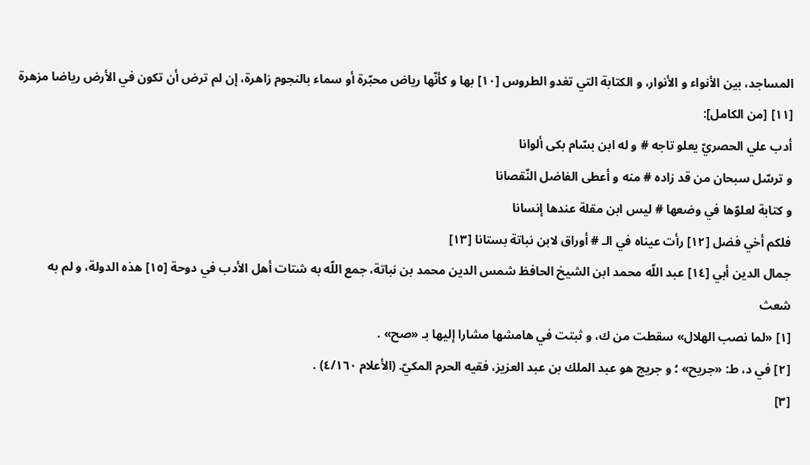المساجد، بين الأنواء و الأنوار، و الكتابة التي تغدو الطروس [١٠] بها و كأنّها رياض محبّرة أو سماء بالنجوم زاهرة، إن لم ترض أن تكون في الأرض رياضا مزهرة [١١] [من الكامل]:
أدب علي الحصريّ يعلو تاجه # و له ابن بسّام بكى ألوانا
و ترسّل سبحان من قد زاده # منه و أعطى الفاضل النّقصانا
و كتابة لعلوّها في وضعها # ليس ابن مقلة عندها إنسانا
فلكم أخي فضل [١٢] رأت عيناه في الـ # أوراق لابن نباتة بستانا [١٣]
جمال الدين أبي [١٤] عبد اللّه محمد ابن الشيخ الحافظ شمس الدين محمد بن نباتة، جمع اللّه به شتات أهل الأدب في دوحة [١٥] هذه الدولة، و لم به شعث
[١] «لما نصب الهلال» سقطت من ك، و ثبتت في هامشها مشارا إليها بـ «صح» .
[٢] في د، ط: «جريح» ؛ و جريج هو عبد الملك بن عبد العزيز، فقيه الحرم المكيّ. (الأعلام ٤/١٦٠) .
[٣]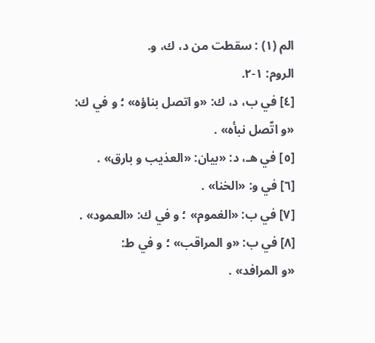الم (١) : سقطت من د، ك، و.
الروم: ١-٢.
[٤] في ب، د، ك: «و اتصل بناؤه» ؛ و في ك:
«و اتّصل نبأه» .
[٥] في هـ، د: «بيان: «العذيب و بارق» .
[٦] في و: «الخنا» .
[٧] في ب: «الغموم» ؛ و في ك: «العمود» .
[٨] في ب: «و المراقب» ؛ و في ط:
«و المرافد» .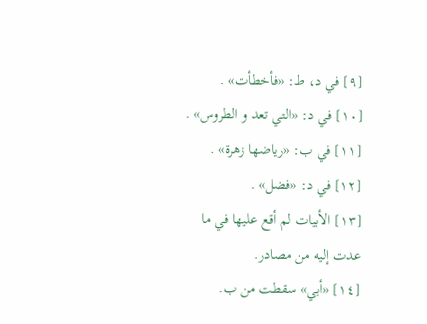[٩] في د، ط: «فأخطأت» .
[١٠] في د: «التي تعد و الطروس» .
[١١] في ب: «رياضها زهرة» .
[١٢] في د: «فضل» .
[١٣] الأبيات لم أقع عليها في ما عدت إليه من مصادر.
[١٤] «أبي» سقطت من ب.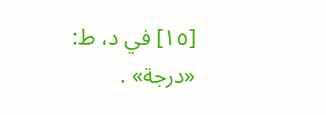[١٥] في د، ط: «درجة» .